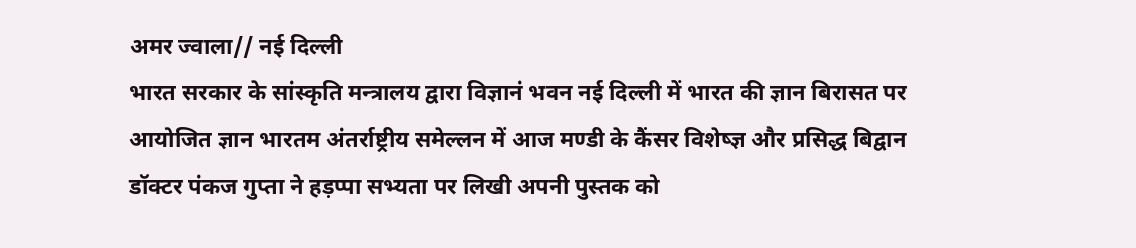अमर ज्वाला// नई दिल्ली
भारत सरकार के सांस्कृति मन्त्रालय द्वारा विज्ञानं भवन नई दिल्ली में भारत की ज्ञान बिरासत पर आयोजित ज्ञान भारतम अंतर्राष्ट्रीय समेल्लन में आज मण्डी के कैंसर विशेष्ज्ञ और प्रसिद्ध बिद्वान डॉक्टर पंकज गुप्ता ने हड़प्पा सभ्यता पर लिखी अपनी पुस्तक को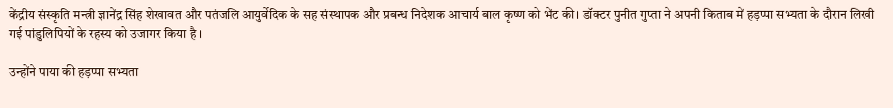केंद्रीय संस्कृति मन्त्री ज्ञानेंद्र सिंह शेखावत और पतंजलि आयुर्वेदिक के सह संस्थापक और प्रबन्ध निदेशक आचार्य बाल कृष्ण को भेंट की। डॉक्टर पुनीत गुप्ता ने अपनी किताब में हड़प्पा सभ्यता के दौरान लिखी गई पांडुलिपियों के रहस्य को उजागर किया है ।

उन्होंने पाया की हड़प्पा सभ्यता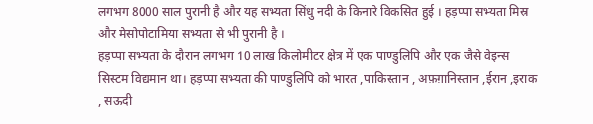लगभग 8000 साल पुरानी है और यह सभ्यता सिंधु नदी के किनारे विकसित हुई । हड़प्पा सभ्यता मिस्र और मेसोपोटामिया सभ्यता से भी पुरानी है ।
हड़प्पा सभ्यता के दौरान लगभग 10 लाख किलोमीटर क्षेत्र में एक पाण्डुलिपि और एक जैसे वेइन्स सिस्टम विद्यमान था। हड़प्पा सभ्यता की पाण्डुलिपि को भारत ,पाकिस्तान , अफ़ग़ानिस्तान ,ईरान ,इराक , सऊदी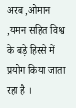अरब ,ओमान ,यमन सहित विश्व के बड़े हिस्से में प्रयोग किया जाता रहा है ।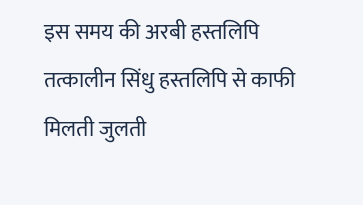इस समय की अरबी हस्तलिपि तत्कालीन सिंधु हस्तलिपि से काफी मिलती जुलती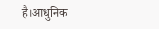है।आधुनिक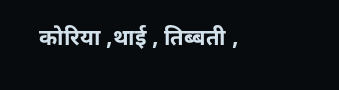कोरिया ,थाई , तिब्बती ,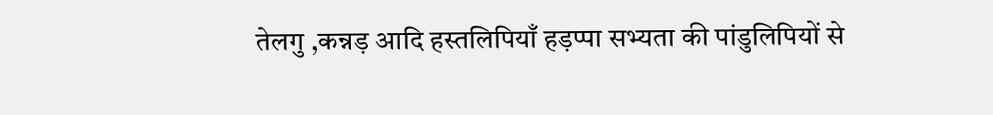तेलगु ,कन्नड़ आदि हस्तलिपियाँ हड़प्पा सभ्यता की पांडुलिपियों से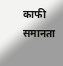काफी समानता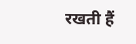रखती हैं